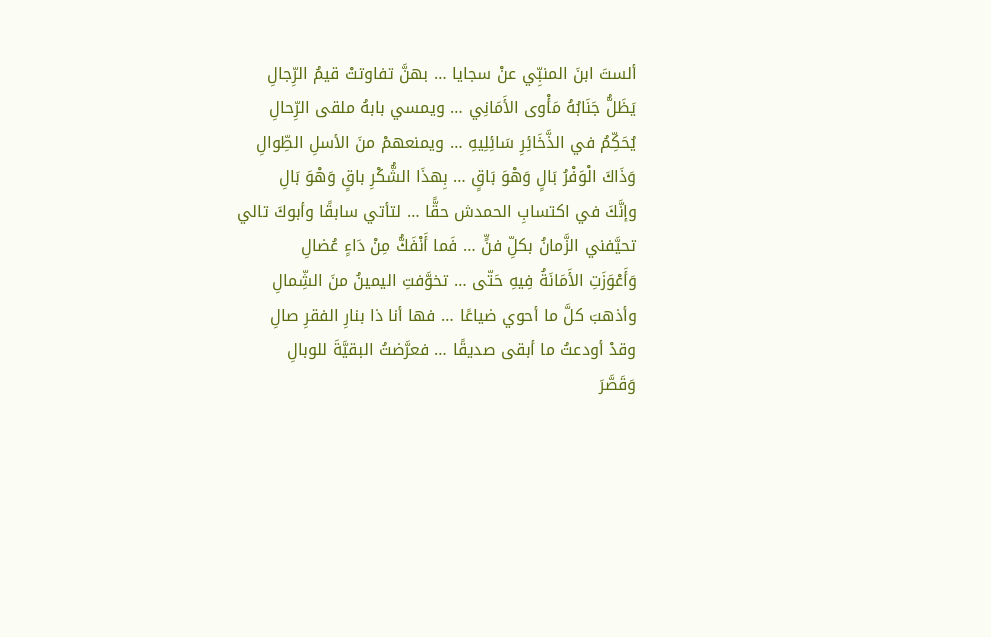ألستَ ابنَ المنبِّي عنْ سجايا … بهنَّ تفاوتتْ قيمُ الرِّجالِ
يَظَلُّ جَنَابُهُ مَأْوى الأَمَانِي … ويمسي بابهُ ملقى الرِّحالِ
يُحَكِّمُ في الذَّخَائِرِ سَائِلِيهِ … ويمنعهمْ منَ الأسلِ الطِّوالِ
وَذَاكَ الْوَفْرُ بَالٍ وَهْوَ بَاقٍ … بِهذَا الشُّكْرِ باقٍ وَهْوَ بَالِ
وإنَّكَ في اكتسابِ الحمدش حقًّا … لتأتي سابقًا وأبوكَ تالي
تحيَّفني الزَّمانُ بكلِّ فنٍّ … فَما أَنْفَكُّ مِنْ دَاءٍ عُضالِ
وَأَعْوَزَتِ الأَمَانَةُ فِيهِ حَتّى … تخوَّفتِ اليمينُ منَ الشِّمالِ
وأذهبَ كلَّ ما أحوي ضياعًا … فها أنا ذا بنارِ الفقرِ صالِ
وقدْ أودعتُ ما أبقى صديقًا … فعرَّضتُ البقيَّةَ للوبالِ
وَقَصَّرَ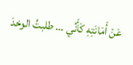عَنْ أَمَانَتِهِ كَأَنِّي … طلبتُ الوخدَ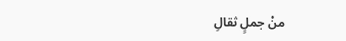منْ جملٍ ثقالِ